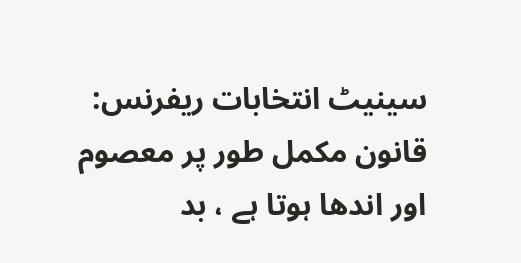سینیٹ انتخابات ریفرنس: قانون مکمل طور پر معصوم اور اندھا ہوتا ہے ، بد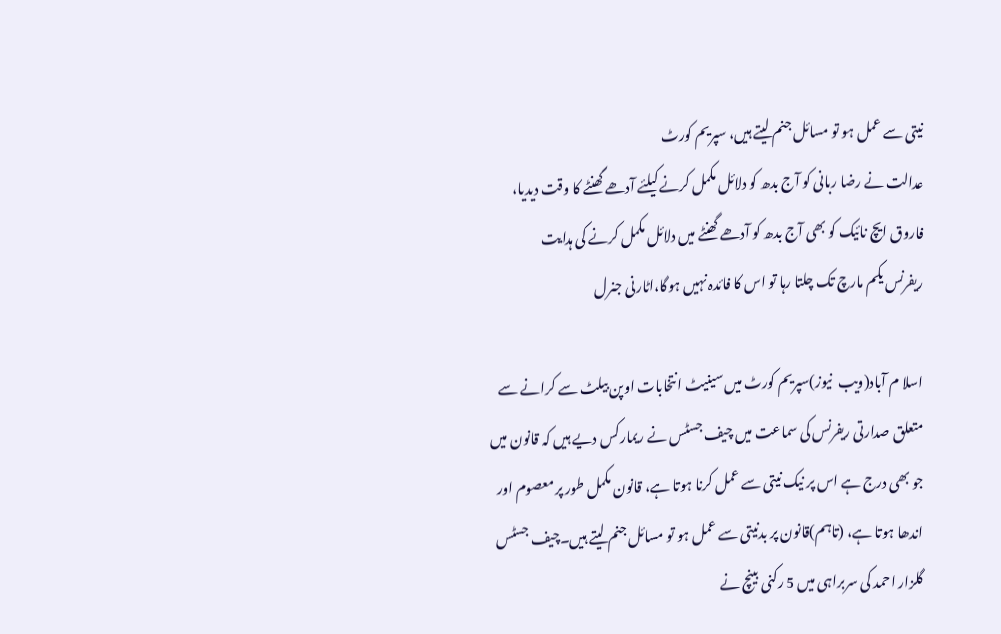نیتی سے عمل ہو تو مسائل جنم لیتے ہیں، سپریم کورٹ
عدالت نے رضا ربانی کو آج بدھ کو دلائل مکمل کرنے کیلئے آدھے گھنٹے کا وقت دیدیا، فاروق ایچ نائیک کو بھی آج بدھ کو آدھے گھنٹے میں دلائل مکمل کرنے کی ہدایت
ریفرنس یکم مارچ تک چلتا رہا تو اس کا فائدہ نہیں ہوگا،اٹارنی جنرل

اسلا م آباد(ویب  نیوز)سپریم کورٹ میں سینیٹ انتخابات اوپن بیلٹ سے کرانے سے متعلق صدارتی ریفرنس کی سماعت میں چیف جسٹس نے ریمارکس دیے ہیں کہ قانون میں جو بھی درج ہے اس پر نیک نیتی سے عمل کرنا ہوتا ہے، قانون مکمل طور پر معصوم اور اندھا ہوتا ہے، (تاہم)قانون پر بدنیتی سے عمل ہو تو مسائل جنم لیتے ہیں۔چیف جسٹس گلزار احمد کی سربراہی میں 5 رکنی بینچ نے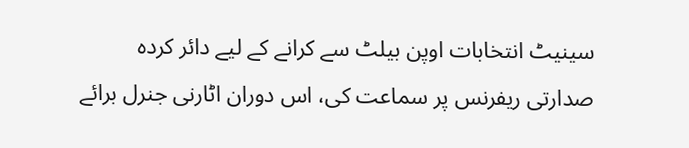سینیٹ انتخابات اوپن بیلٹ سے کرانے کے لیے دائر کردہ صدارتی ریفرنس پر سماعت کی، اس دوران اٹارنی جنرل برائے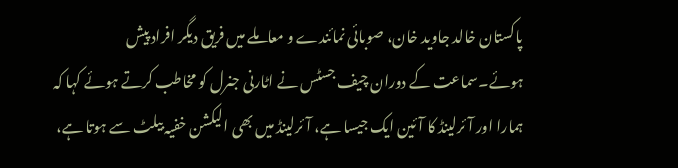پاکستان خالد جاوید خان، صوبائی نمائندے و معاملے میں فریق دیگر افراد پیش ہوئے۔سماعت کے دوران چیف جسٹس نے اٹارنی جنرل کو مخاطب کرتے ہوئے کہا کہ ہمارا اور آئرلینڈ کا آئین ایک جیسا ہے، آئرلینڈ میں بھی الیکشن خفیہ بیلٹ سے ہوتا ہے،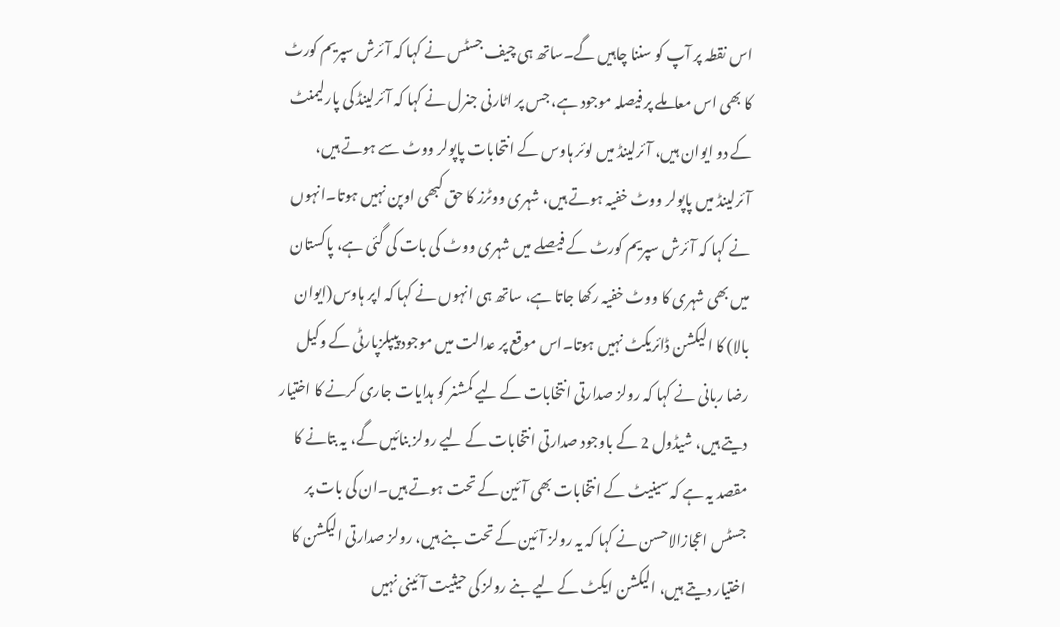اس نقطہ پر آپ کو سننا چاہیں گے۔ساتھ ہی چیف جسٹس نے کہا کہ آئرش سپریم کورٹ کا بھی اس معاملے پر فیصلہ موجود ہے، جس پر اٹارنی جنرل نے کہا کہ آئرلینڈ کی پارلیمنٹ کے دو ایوان ہیں، آئرلینڈ میں لوئر ہاوس کے انتحابات پاپولر ووٹ سے ہوتے ہیں، آئرلینڈ میں پاپولر ووٹ خفیہ ہوتے ہیں، شہری ووٹرز کا حق کبھی اوپن نہیں ہوتا۔انہوں نے کہا کہ آئرش سپریم کورٹ کے فیصلے میں شہری ووٹ کی بات کی گئی ہے، پاکستان میں بھی شہری کا ووٹ خفیہ رکھا جاتا ہے، ساتھ ہی انہوں نے کہا کہ اپر ہاوس(ایوان بالا) کا الیکشن ڈائریکٹ نہیں ہوتا۔اس موقع پر عدالت میں موجود پیپلزپارٹی کے وکیل رضا ربانی نے کہا کہ رولز صدارتی انتخابات کے لیے کمشنر کو ہدایات جاری کرنے کا اختیار دیتے ہیں، شیڈول 2 کے باوجود صدارتی انتخابات کے لیے رولز بنائیں گے، یہ بتانے کا مقصد یہ ہے کہ سینیٹ کے انتخابات بھی آئین کے تحت ہوتے ہیں۔ان کی بات پر جسٹس اعجازالاحسن نے کہا کہ یہ رولز آئین کے تحت بنے ہیں، رولز صدارتی الیکشن کا اختیار دیتے ہیں، الیکشن ایکٹ کے لیے بنے رولز کی حیثیت آئینی نہیں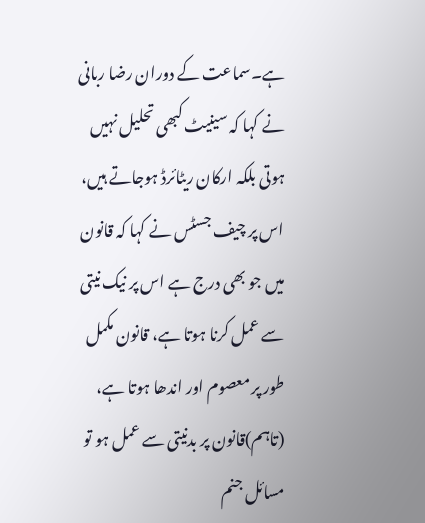ہے۔سماعت کے دوران رضا ربانی نے کہا کہ سینیٹ کبھی تحلیل نہیں ہوتی بلکہ ارکان ریٹائرڈ ہوجاتے ہیں، اس پر چیف جسٹس نے کہا کہ قانون میں جو بھی درج ہے اس پر نیک نیتی سے عمل کرنا ہوتا ہے، قانون مکمل طور پر معصوم اور اندھا ہوتا ہے، (تاہم)قانون پر بدنیتی سے عمل ہو تو مسائل جنم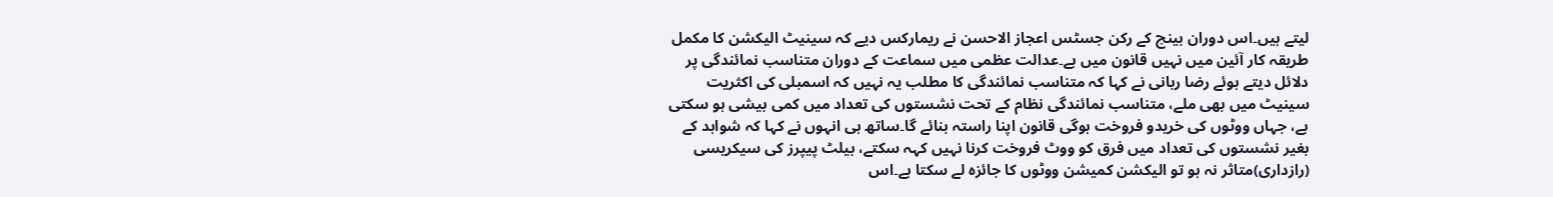لیتے ہیں۔اس دوران بینچ کے رکن جسٹس اعجاز الاحسن نے ریمارکس دیے کہ سینیٹ الیکشن کا مکمل طریقہ کار آئین میں نہیں قانون میں ہے۔عدالت عظمی میں سماعت کے دوران متناسب نمائندگی پر دلائل دیتے ہوئے رضا ربانی نے کہا کہ متناسب نمائندگی کا مطلب یہ نہیں کہ اسمبلی کی اکثریت سینیٹ میں بھی ملے، متناسب نمائندگی نظام کے تحت نشستوں کی تعداد میں کمی بیشی ہو سکتی ہے، جہاں ووٹوں کی خریدو فروخت ہوگی قانون اپنا راستہ بنائے گا۔ساتھ ہی انہوں نے کہا کہ شواہد کے بغیر نشستوں کی تعداد میں فرق کو ووٹ فروخت کرنا نہیں کہہ سکتے، بیلٹ پیپرز کی سیکریسی (رازداری)متاثر نہ ہو تو الیکشن کمیشن ووٹوں کا جائزہ لے سکتا ہے۔اس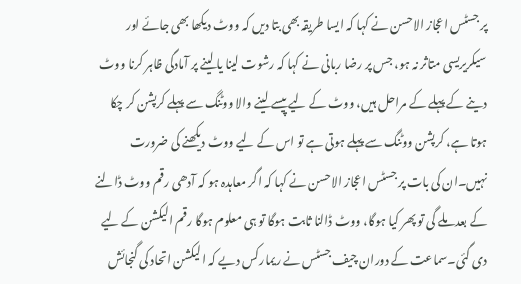پر جسٹس اعجاز الاحسن نے کہا کہ ایسا طریقہ بھی بتا دیں کہ ووٹ دیکھا بھی جائے اور سیکریریسی متاثر نہ ہو، جس پر رضا ربانی نے کہا کہ رشوت لینا یا لینے پر آمادگی ظاہر کرنا ووٹ دینے کے پہلے کے مراحل ہیں، ووٹ کے لیے پیسے لینے والا ووٹنگ سے پہلے کرپشن کر چکا ہوتا ہے، کرپشن ووٹنگ سے پہلے ہوتی ہے تو اس کے لیے ووٹ دیکھنے کی ضرورت نہیں۔ان کی بات پر جسٹس اعجاز الاحسن نے کہا کہ اگر معاہدہ ہو کہ آدھی رقم ووٹ ڈالنے کے بعد ملے گی تو پھر کیا ہوگا، ووٹ ڈالنا ثابت ہوگا تو ہی معلوم ہوگا رقم الیکشن کے لیے دی گئی۔سماعت کے دوران چیف جسٹس نے ریمارکس دیے کہ الیکشن اتحاد کی گنجائش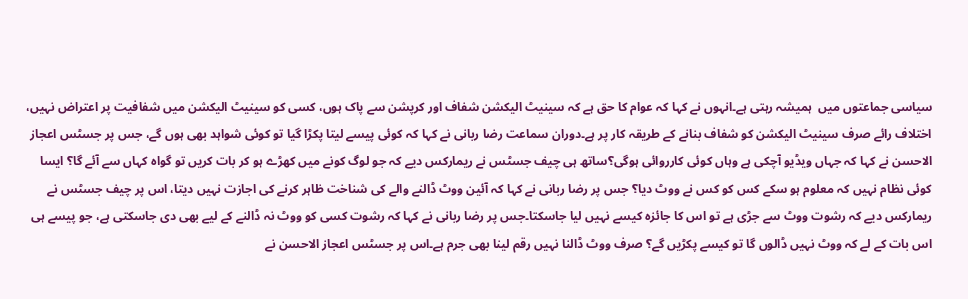سیاسی جماعتوں میں  ہمیشہ رہتی ہے۔انہوں نے کہا کہ عوام کا حق ہے کہ سینیٹ الیکشن شفاف اور کرپشن سے پاک ہوں، کسی کو سینیٹ الیکشن میں شفافیت پر اعتراض نہیں، اختلاف رائے صرف سینیٹ الیکشن کو شفاف بنانے کے طریقہ کار پر ہے۔دوران سماعت رضا ربانی نے کہا کہ کوئی پیسے لیتا پکڑا گیا تو کوئی شواہد بھی ہوں گے، جس پر جسٹس اعجاز الاحسن نے کہا کہ جہاں ویڈیو آچکی ہے وہاں کوئی کارروائی ہوگی؟ساتھ ہی چیف جسٹس نے ریمارکس دیے کہ جو لوگ کونے میں کھڑے ہو کر بات کریں تو گواہ کہاں سے آئے گا؟ ایسا کوئی نظام نہیں کہ معلوم ہو سکے کس کو کس نے ووٹ دیا؟ جس پر رضا ربانی نے کہا کہ آئین ووٹ ڈالنے والے کی شناخت ظاہر کرنے کی اجازت نہیں دیتا، اس پر چیف جسٹس نے ریمارکس دیے کہ رشوت ووٹ سے جڑی ہے تو اس کا جائزہ کیسے نہیں لیا جاسکتا۔جس پر رضا ربانی نے کہا کہ رشوت کسی کو ووٹ نہ ڈالنے کے لیے بھی دی جاسکتی ہے، جو پیسے ہی اس بات کے لے کہ ووٹ نہیں ڈالوں گا تو کیسے پکڑیں گے؟ صرف ووٹ ڈالنا نہیں رقم لینا بھی جرم ہے۔اس پر جسٹس اعجاز الاحسن نے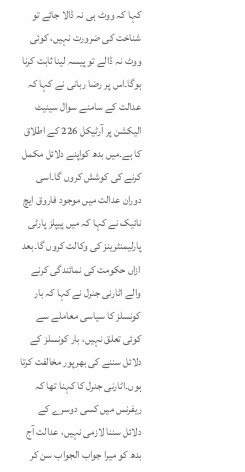کہا کہ ووٹ ہی نہ ڈالا جائے تو شناخت کی ضرورت نہیں، کوئی ووٹ نہ ڈالے تو پیسہ لینا ثابت کرنا ہوگا۔اس پر رضا ربانی نے کہا کہ عدالت کے سامنے سوال سینیٹ الیکشن پر آرٹیکل 226 کے اطلاق کا ہے۔میں بدھ کواپنے دلائل مکمل کرنے کی کوشش کروں گا۔اسی دوران عدالت میں موجود فاروق ایچ نائیک نے کہا کہ میں پیپلز پارٹی پارلیمنٹرینز کی وکالت کروں گا۔بعد ازاں حکومت کی نمائندگی کرنے والے اٹارنی جنرل نے کہا کہ بار کونسلز کا سیاسی معاملے سے کوئی تعلق نہیں، بار کونسلز کے دلائل سننے کی بھرپور مخالفت کرتا ہوں۔اٹارنی جنرل کا کہنا تھا کہ ریفرنس میں کسی دوسرے کے دلائل سننا لازمی نہیں، عدالت آج بدھ کو میرا جواب الجواب سن کر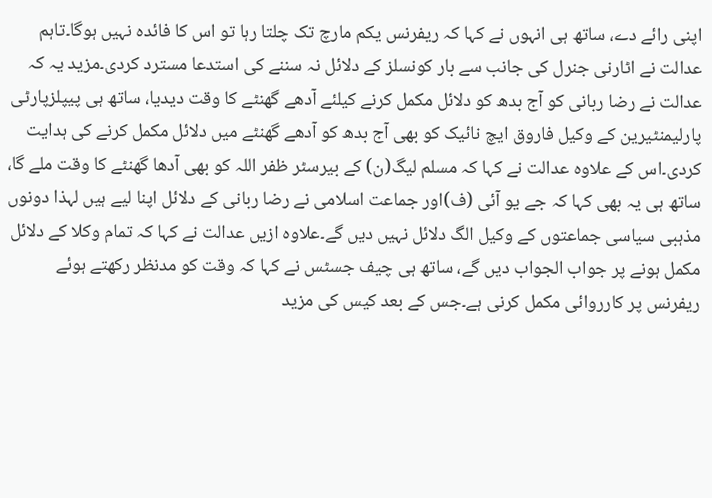اپنی رائے دے، ساتھ ہی انہوں نے کہا کہ ریفرنس یکم مارچ تک چلتا رہا تو اس کا فائدہ نہیں ہوگا۔تاہم عدالت نے اٹارنی جنرل کی جانب سے بار کونسلز کے دلائل نہ سننے کی استدعا مسترد کردی۔مزید یہ کہ عدالت نے رضا ربانی کو آج بدھ کو دلائل مکمل کرنے کیلئے آدھے گھنٹے کا وقت دیدیا، ساتھ ہی پیپلزپارٹی پارلیمنٹیرین کے وکیل فاروق ایچ نائیک کو بھی آج بدھ کو آدھے گھنٹے میں دلائل مکمل کرنے کی ہدایت کردی۔اس کے علاوہ عدالت نے کہا کہ مسلم لیگ(ن) کے بیرسٹر ظفر اللہ کو بھی آدھا گھنٹے کا وقت ملے گا، ساتھ ہی یہ بھی کہا کہ جے یو آئی (ف)اور جماعت اسلامی نے رضا ربانی کے دلائل اپنا لیے ہیں لہذا دونوں مذہبی سیاسی جماعتوں کے وکیل الگ دلائل نہیں دیں گے۔علاوہ ازیں عدالت نے کہا کہ تمام وکلا کے دلائل مکمل ہونے پر جواب الجواب دیں گے، ساتھ ہی چیف جسٹس نے کہا کہ وقت کو مدنظر رکھتے ہوئے ریفرنس پر کارروائی مکمل کرنی ہے۔جس کے بعد کیس کی مزید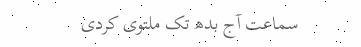سماعت آج بدھ تک ملتوی کردی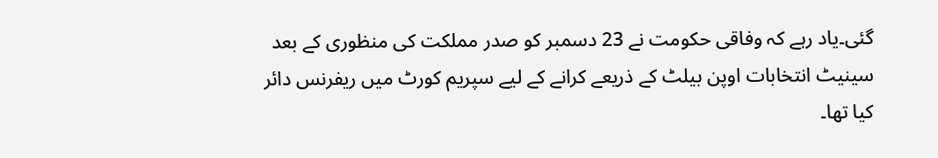گئی۔یاد رہے کہ وفاقی حکومت نے 23 دسمبر کو صدر مملکت کی منظوری کے بعد سینیٹ انتخابات اوپن بیلٹ کے ذریعے کرانے کے لیے سپریم کورٹ میں ریفرنس دائر کیا تھا۔